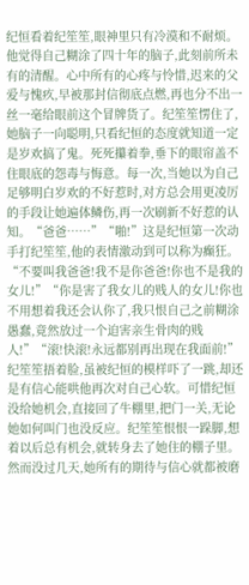纪恒看着纪笙笙,眼神里只有冷漠和不耐烦。他觉得自己糊涂了四十年的脑子,此刻前所未有的清醒。心中所有的心疼与怜惜,迟来的父爱与愧疚,早被那封信彻底点燃,再也分不出一丝一毫给眼前这个冒牌货了。纪笙笙愣住了,她脑子一向聪明,只看纪恒的态度就知道一定是岁欢搞了鬼。死死攥着拳,垂下的眼帘盖不住眼底的怨毒与悔意。每一次,当她以为自己足够明白岁欢的不好惹时,对方总会用更凌厉的手段让她遍体鳞伤,再一次刷新不好惹的认知。“爸爸……”“啪!”这是纪恒第一次动手打纪笙笙,他的表情激动到可以称为癫狂。“不要叫我爸爸!我不是你爸爸!你也不是我的女儿!”“你是害了我女儿的贱人的女儿!你也不用想着我还会认你了,我只恨自己之前糊涂愚蠢,竟然放过一个迫害亲生骨肉的贱人!”“滚!快滚!永远都别再出现在我面前!”纪笙笙捂着脸,虽被纪恒的模样吓了一跳,却还是有信心能哄他再次对自己心软。可惜纪恒没给她机会,直接回了牛棚里,把门一关,无论她如何叫门也没反应。纪笙笙恨恨一跺脚,想着以后总有机会,就转身去了她住的棚子里。然而没过几天,她所有的期待与信心就都被磨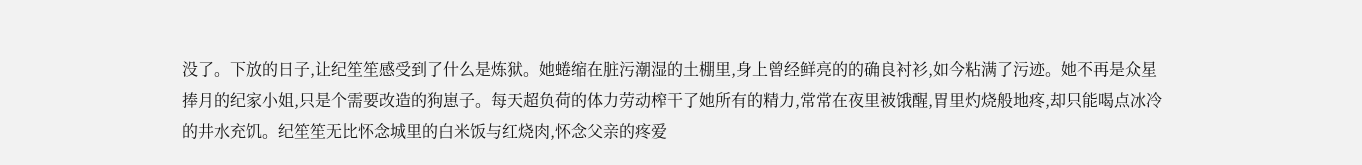没了。下放的日子,让纪笙笙感受到了什么是炼狱。她蜷缩在脏污潮湿的土棚里,身上曾经鲜亮的的确良衬衫,如今粘满了污迹。她不再是众星捧月的纪家小姐,只是个需要改造的狗崽子。每天超负荷的体力劳动榨干了她所有的精力,常常在夜里被饿醒,胃里灼烧般地疼,却只能喝点冰冷的井水充饥。纪笙笙无比怀念城里的白米饭与红烧肉,怀念父亲的疼爱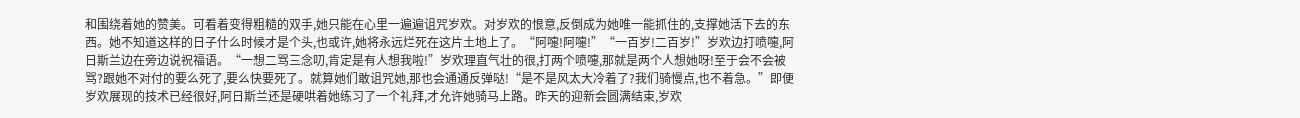和围绕着她的赞美。可看着变得粗糙的双手,她只能在心里一遍遍诅咒岁欢。对岁欢的恨意,反倒成为她唯一能抓住的,支撑她活下去的东西。她不知道这样的日子什么时候才是个头,也或许,她将永远烂死在这片土地上了。“阿嚏!阿嚏!”“一百岁!二百岁!”岁欢边打喷嚏,阿日斯兰边在旁边说祝福语。“一想二骂三念叨,肯定是有人想我啦!”岁欢理直气壮的很,打两个喷嚏,那就是两个人想她呀!至于会不会被骂?跟她不对付的要么死了,要么快要死了。就算她们敢诅咒她,那也会通通反弹哒!“是不是风太大冷着了?我们骑慢点,也不着急。”即便岁欢展现的技术已经很好,阿日斯兰还是硬哄着她练习了一个礼拜,才允许她骑马上路。昨天的迎新会圆满结束,岁欢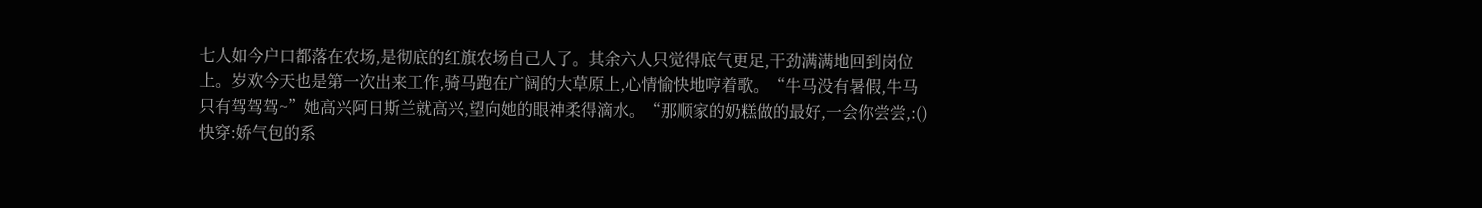七人如今户口都落在农场,是彻底的红旗农场自己人了。其余六人只觉得底气更足,干劲满满地回到岗位上。岁欢今天也是第一次出来工作,骑马跑在广阔的大草原上,心情愉快地哼着歌。“牛马没有暑假,牛马只有驾驾驾~”她高兴阿日斯兰就高兴,望向她的眼神柔得滴水。“那顺家的奶糕做的最好,一会你尝尝,:()快穿:娇气包的系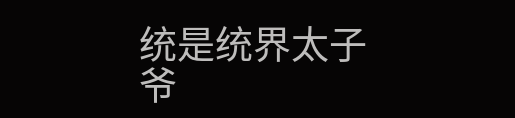统是统界太子爷